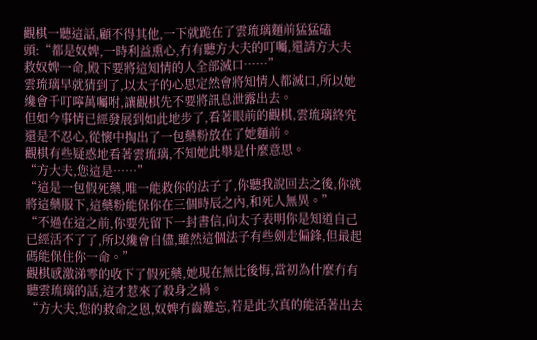觀棋一聽這話,顧不得其他,一下就跪在了雲琉璃麵前猛猛磕頭:“都是奴婢,一時利益熏心,冇有聽方大夫的叮囑,還請方大夫救奴婢一命,殿下要將這知情的人全部滅口……”
雲琉璃早就猜到了,以太子的心思定然會將知情人都滅口,所以她纔會千叮嚀萬囑咐,讓觀棋先不要將訊息泄露出去。
但如今事情已經發展到如此地步了,看著眼前的觀棋,雲琉璃終究還是不忍心,從懷中掏出了一包藥粉放在了她麵前。
觀棋有些疑惑地看著雲琉璃,不知她此舉是什麼意思。
“方大夫,您這是……”
“這是一包假死藥,唯一能救你的法子了,你聽我說回去之後,你就將這藥服下,這藥粉能保你在三個時辰之內,和死人無異。”
“不過在這之前,你要先留下一封書信,向太子表明你是知道自己已經活不了了,所以纔會自儘,雖然這個法子有些劍走偏鋒,但最起碼能保住你一命。”
觀棋感激涕零的收下了假死藥,她現在無比後悔,當初為什麼冇有聽雲琉璃的話,這才惹來了殺身之禍。
“方大夫,您的救命之恩,奴婢冇齒難忘,若是此次真的能活著出去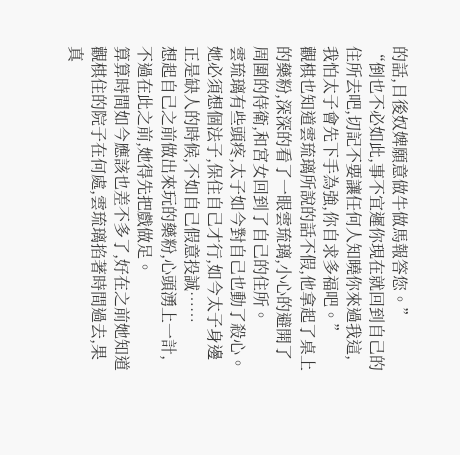的話,日後奴婢願意做牛做馬報答您。”
“倒也不必如此,事不宜遲你現在就回到自己的住所去吧,切記不要讓任何人知曉你來過我這,我怕太子會先下手為強,你自求多福吧。”
觀棋也知道雲琉璃所說的話不假,他拿起了桌上的藥粉,深深的看了一眼雲琉璃,小心的避開了周圍的侍衛,和宮女回到了自己的住所。
雲琉璃有些頭疼,太子如今對自己也動了殺心。她必須想個法子,保住自己才行,如今太子身邊正是缺人的時候,不如自己假意投誠……
想起自己之前做出來玩的藥粉,心頭湧上一計,不過在此之前,她得先把戲做足。
算算時間如今應該也差不多了,好在之前她知道觀棋住的院子在何處,雲琉璃掐著時間過去,果真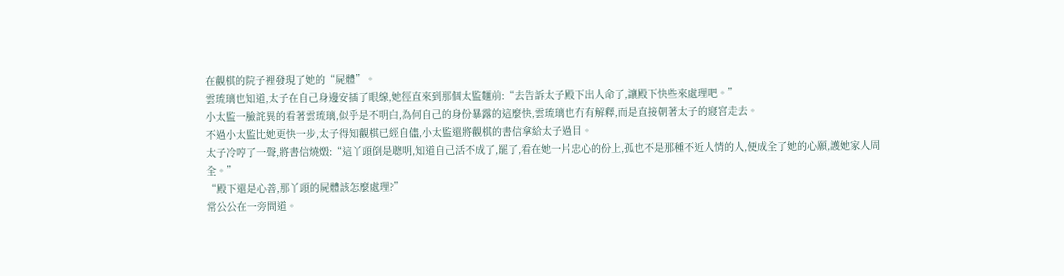在觀棋的院子裡發現了她的“屍體”。
雲琉璃也知道,太子在自己身邊安插了眼線,她徑直來到那個太監麵前:“去告訴太子殿下出人命了,讓殿下快些來處理吧。”
小太監一臉詫異的看著雲琉璃,似乎是不明白,為何自己的身份暴露的這麼快,雲琉璃也冇有解釋,而是直接朝著太子的寢宮走去。
不過小太監比她更快一步,太子得知觀棋已經自儘,小太監還將觀棋的書信拿給太子過目。
太子冷哼了一聲,將書信燒燬:“這丫頭倒是聰明,知道自己活不成了,罷了,看在她一片忠心的份上,孤也不是那種不近人情的人,便成全了她的心願,護她家人周全。”
“殿下還是心善,那丫頭的屍體該怎麼處理?”
常公公在一旁問道。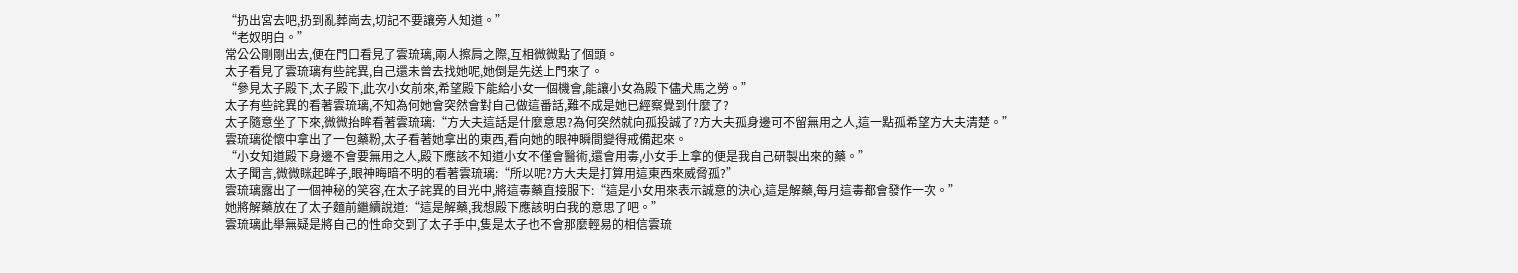“扔出宮去吧,扔到亂葬崗去,切記不要讓旁人知道。”
“老奴明白。”
常公公剛剛出去,便在門口看見了雲琉璃,兩人擦肩之際,互相微微點了個頭。
太子看見了雲琉璃有些詫異,自己還未曾去找她呢,她倒是先送上門來了。
“參見太子殿下,太子殿下,此次小女前來,希望殿下能給小女一個機會,能讓小女為殿下儘犬馬之勞。”
太子有些詫異的看著雲琉璃,不知為何她會突然會對自己做這番話,難不成是她已經察覺到什麼了?
太子隨意坐了下來,微微抬眸看著雲琉璃:“方大夫這話是什麼意思?為何突然就向孤投誠了?方大夫孤身邊可不留無用之人,這一點孤希望方大夫清楚。”
雲琉璃從懷中拿出了一包藥粉,太子看著她拿出的東西,看向她的眼神瞬間變得戒備起來。
“小女知道殿下身邊不會要無用之人,殿下應該不知道小女不僅會醫術,還會用毒,小女手上拿的便是我自己研製出來的藥。”
太子聞言,微微眯起眸子,眼神晦暗不明的看著雲琉璃:“所以呢?方大夫是打算用這東西來威脅孤?”
雲琉璃露出了一個神秘的笑容,在太子詫異的目光中,將這毒藥直接服下:“這是小女用來表示誠意的決心,這是解藥,每月這毒都會發作一次。”
她將解藥放在了太子麵前繼續說道:“這是解藥,我想殿下應該明白我的意思了吧。”
雲琉璃此舉無疑是將自己的性命交到了太子手中,隻是太子也不會那麼輕易的相信雲琉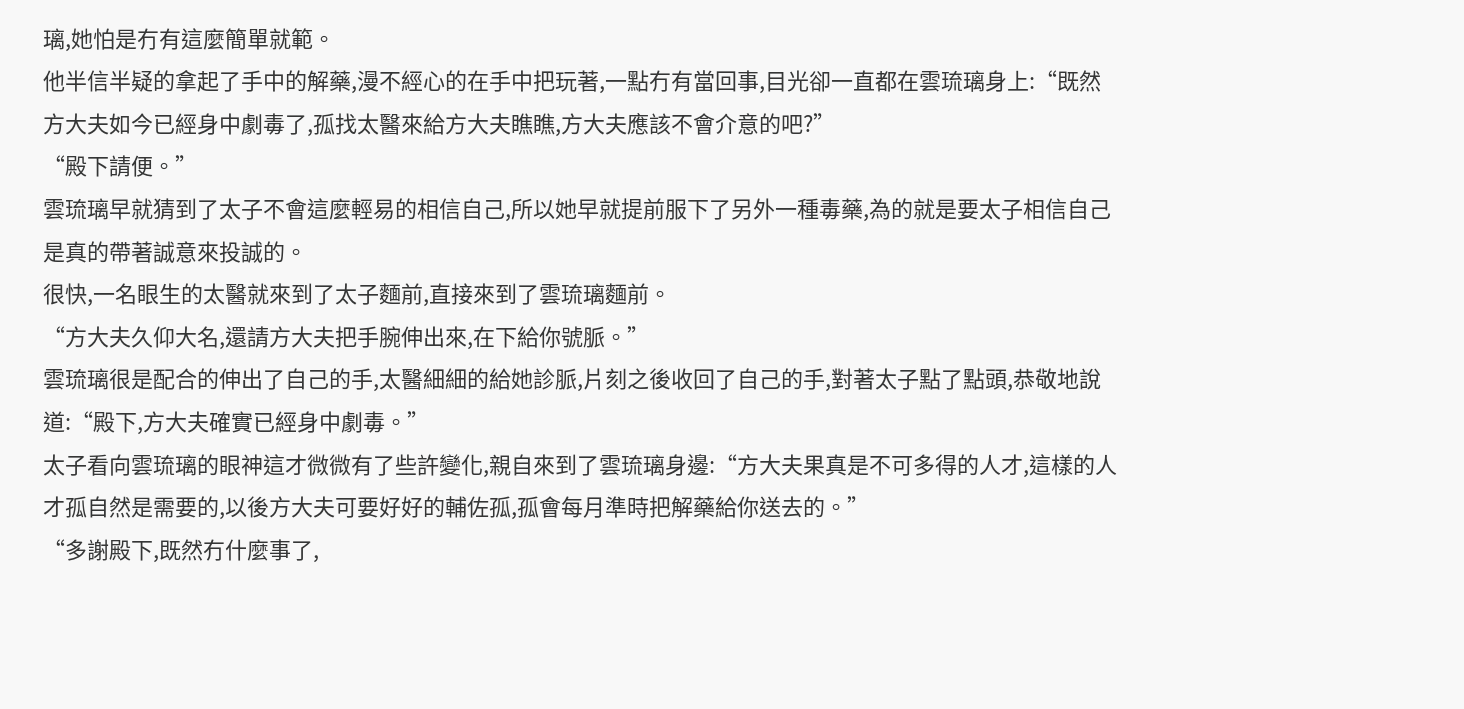璃,她怕是冇有這麼簡單就範。
他半信半疑的拿起了手中的解藥,漫不經心的在手中把玩著,一點冇有當回事,目光卻一直都在雲琉璃身上:“既然方大夫如今已經身中劇毒了,孤找太醫來給方大夫瞧瞧,方大夫應該不會介意的吧?”
“殿下請便。”
雲琉璃早就猜到了太子不會這麼輕易的相信自己,所以她早就提前服下了另外一種毒藥,為的就是要太子相信自己是真的帶著誠意來投誠的。
很快,一名眼生的太醫就來到了太子麵前,直接來到了雲琉璃麵前。
“方大夫久仰大名,還請方大夫把手腕伸出來,在下給你號脈。”
雲琉璃很是配合的伸出了自己的手,太醫細細的給她診脈,片刻之後收回了自己的手,對著太子點了點頭,恭敬地說道:“殿下,方大夫確實已經身中劇毒。”
太子看向雲琉璃的眼神這才微微有了些許變化,親自來到了雲琉璃身邊:“方大夫果真是不可多得的人才,這樣的人才孤自然是需要的,以後方大夫可要好好的輔佐孤,孤會每月準時把解藥給你送去的。”
“多謝殿下,既然冇什麼事了,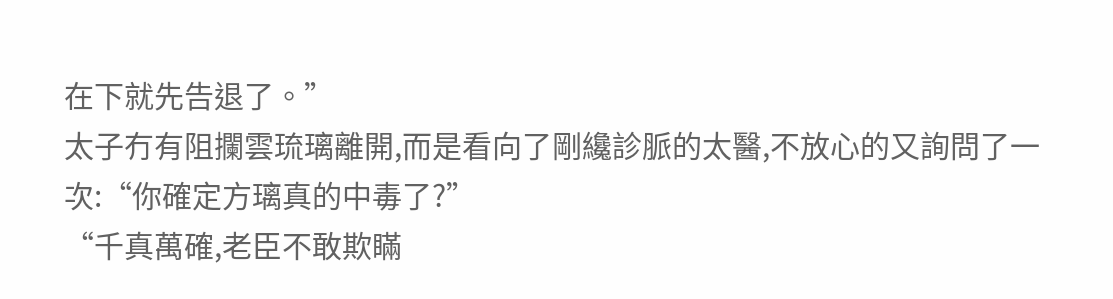在下就先告退了。”
太子冇有阻攔雲琉璃離開,而是看向了剛纔診脈的太醫,不放心的又詢問了一次:“你確定方璃真的中毒了?”
“千真萬確,老臣不敢欺瞞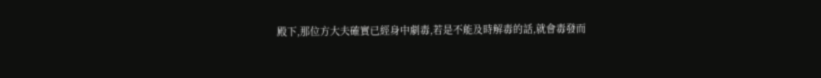殿下,那位方大夫確實已經身中劇毒,若是不能及時解毒的話,就會毒發而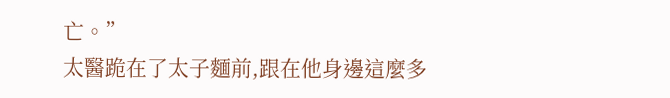亡。”
太醫跪在了太子麵前,跟在他身邊這麼多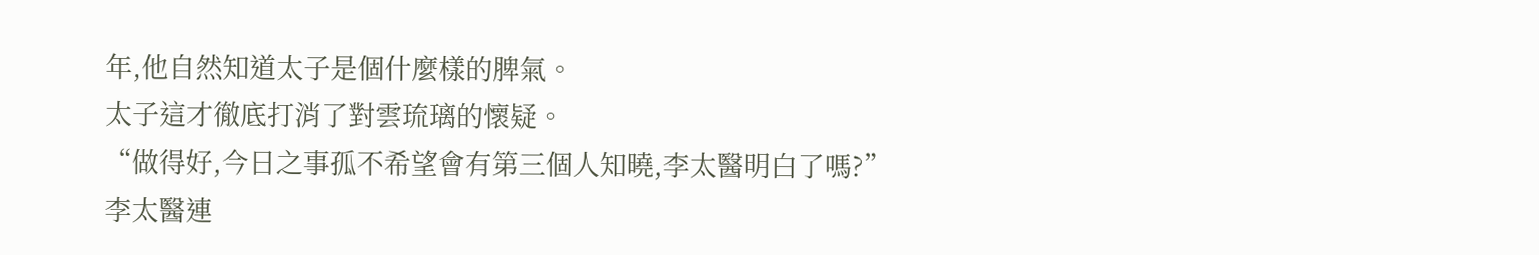年,他自然知道太子是個什麼樣的脾氣。
太子這才徹底打消了對雲琉璃的懷疑。
“做得好,今日之事孤不希望會有第三個人知曉,李太醫明白了嗎?”
李太醫連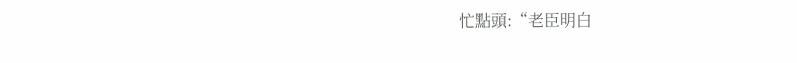忙點頭:“老臣明白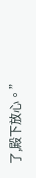了,殿下放心。”